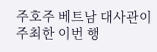주호주 베트남 대사관이 주최한 이번 행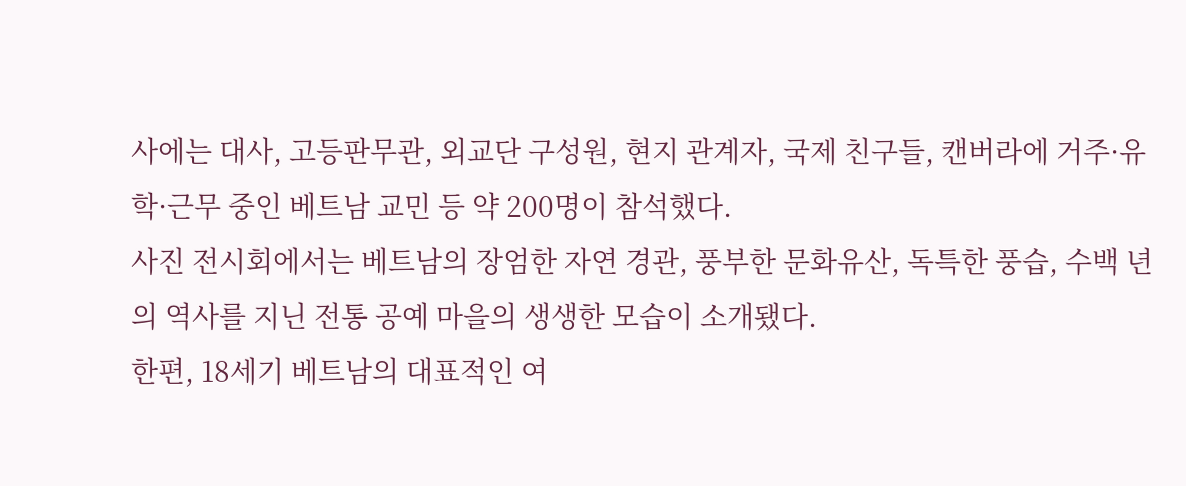사에는 대사, 고등판무관, 외교단 구성원, 현지 관계자, 국제 친구들, 캔버라에 거주·유학·근무 중인 베트남 교민 등 약 200명이 참석했다.
사진 전시회에서는 베트남의 장엄한 자연 경관, 풍부한 문화유산, 독특한 풍습, 수백 년의 역사를 지닌 전통 공예 마을의 생생한 모습이 소개됐다.
한편, 18세기 베트남의 대표적인 여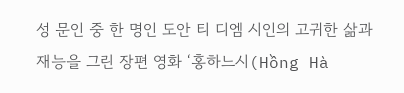성 문인 중 한 명인 도안 티 디엠 시인의 고귀한 삶과 재능을 그린 장편 영화 ‘홍하느시(Hồng Hà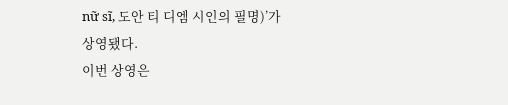nữ sĩ, 도안 티 디엠 시인의 필명)’가 상영됐다.
이번 상영은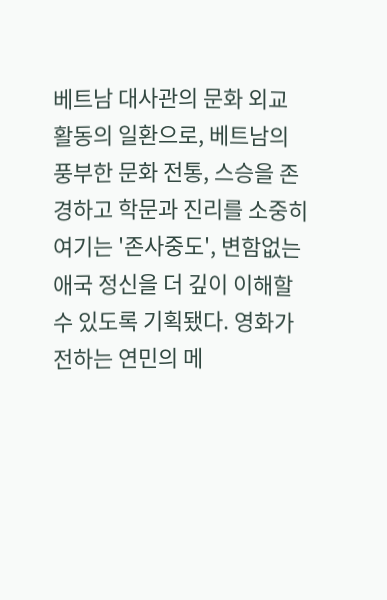베트남 대사관의 문화 외교 활동의 일환으로, 베트남의 풍부한 문화 전통, 스승을 존경하고 학문과 진리를 소중히 여기는 '존사중도', 변함없는 애국 정신을 더 깊이 이해할 수 있도록 기획됐다. 영화가 전하는 연민의 메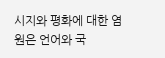시지와 평화에 대한 염원은 언어와 국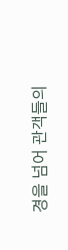경을 넘어 관객들의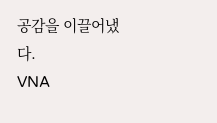공감을 이끌어냈다.
VNA